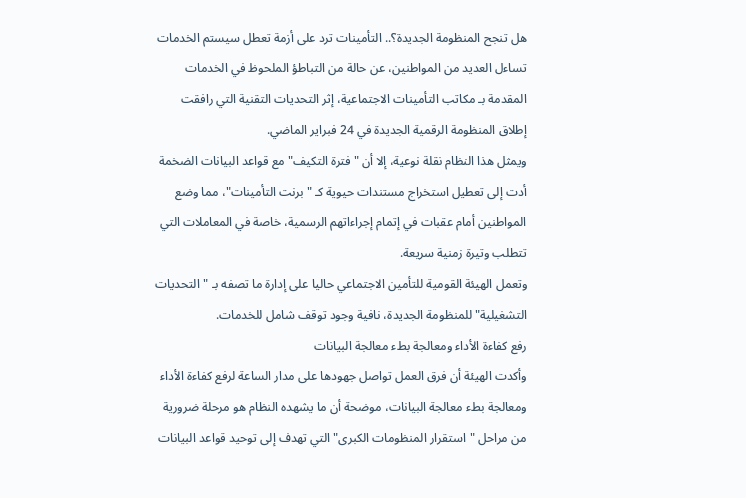هل تنجح المنظومة الجديدة؟.. التأمينات ترد على أزمة تعطل سيستم الخدمات
تساءل العديد من المواطنين، عن حالة من التباطؤ الملحوظ في الخدمات المقدمة بـ مكاتب التأمينات الاجتماعية، إثر التحديات التقنية التي رافقت إطلاق المنظومة الرقمية الجديدة في 24 فبراير الماضي.
ويمثل هذا النظام نقلة نوعية، إلا أن "فترة التكيف" مع قواعد البيانات الضخمة أدت إلى تعطيل استخراج مستندات حيوية كـ "برنت التأمينات"، مما وضع المواطنين أمام عقبات في إتمام إجراءاتهم الرسمية، خاصة في المعاملات التي تتطلب وتيرة زمنية سريعة.
وتعمل الهيئة القومية للتأمين الاجتماعي حاليا على إدارة ما تصفه بـ "التحديات التشغيلية" للمنظومة الجديدة، نافية وجود توقف شامل للخدمات.
رفع كفاءة الأداء ومعالجة بطء معالجة البيانات
وأكدت الهيئة أن فرق العمل تواصل جهودها على مدار الساعة لرفع كفاءة الأداء ومعالجة بطء معالجة البيانات، موضحة أن ما يشهده النظام هو مرحلة ضرورية من مراحل "استقرار المنظومات الكبرى" التي تهدف إلى توحيد قواعد البيانات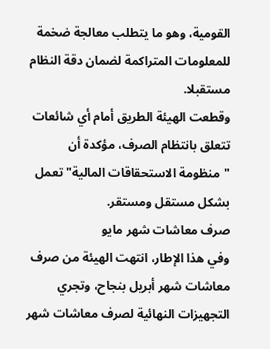القومية، وهو ما يتطلب معالجة ضخمة للمعلومات المتراكمة لضمان دقة النظام مستقبلا.
وقطعت الهيئة الطريق أمام أي شائعات تتعلق بانتظام الصرف، مؤكدة أن "منظومة الاستحقاقات المالية" تعمل بشكل مستقل ومستقر.
صرف معاشات شهر مايو
وفي هذا الإطار، انتهت الهيئة من صرف معاشات شهر أبريل بنجاح، وتجري التجهيزات النهائية لصرف معاشات شهر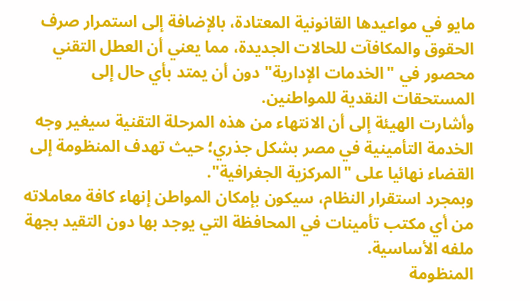مايو في مواعيدها القانونية المعتادة، بالإضافة إلى استمرار صرف الحقوق والمكافآت للحالات الجديدة، مما يعني أن العطل التقني محصور في "الخدمات الإدارية" دون أن يمتد بأي حال إلى المستحقات النقدية للمواطنين.
وأشارت الهيئة إلى أن الانتهاء من هذه المرحلة التقنية سيغير وجه الخدمة التأمينية في مصر بشكل جذري؛ حيث تهدف المنظومة إلى القضاء نهائيا على "المركزية الجغرافية".
وبمجرد استقرار النظام، سيكون بإمكان المواطن إنهاء كافة معاملاته من أي مكتب تأمينات في المحافظة التي يوجد بها دون التقيد بجهة ملفه الأساسية.
المنظومة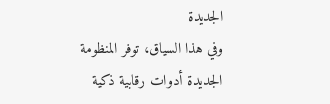الجديدة
وفي هذا السياق، توفر المنظومة الجديدة أدوات رقابية ذكية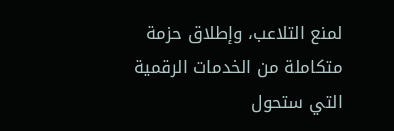لمنع التلاعب، وإطلاق حزمة متكاملة من الخدمات الرقمية التي ستحول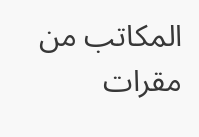المكاتب من مقرات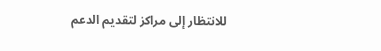للانتظار إلى مراكز لتقديم الدعم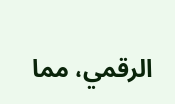الرقمي، مما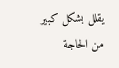يقلل بشكل كبير من الحاجة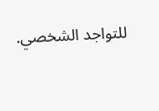للتواجد الشخصي.